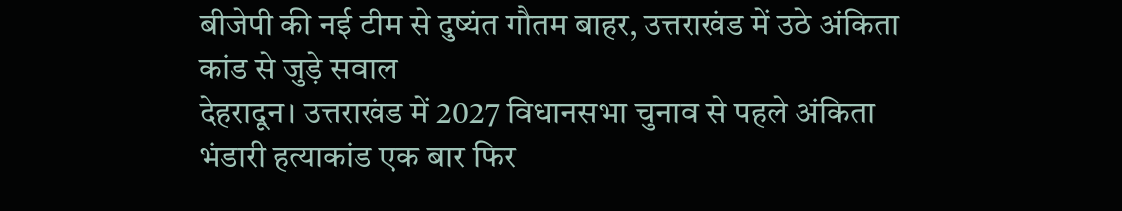बीजेपी की नई टीम से दुष्यंत गौतम बाहर, उत्तराखंड में उठे अंकिता कांड से जुड़े सवाल
देहरादून। उत्तराखंड में 2027 विधानसभा चुनाव से पहले अंकिता भंडारी हत्याकांड एक बार फिर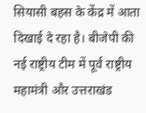सियासी बहस के केंद्र में आता दिखाई दे रहा है। बीजेपी की नई राष्ट्रीय टीम में पूर्व राष्ट्रीय महामंत्री और उत्तराखंड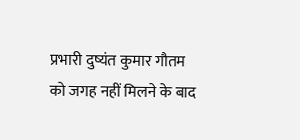प्रभारी दुष्यंत कुमार गौतम को जगह नहीं मिलने के बाद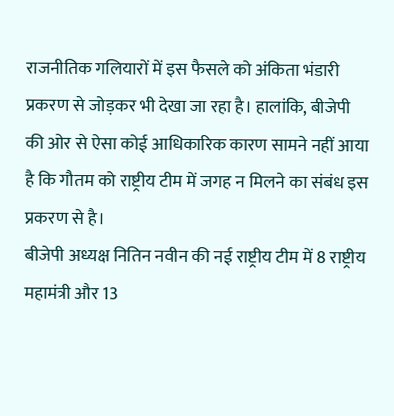राजनीतिक गलियारों में इस फैसले को अंकिता भंडारी प्रकरण से जोड़कर भी देखा जा रहा है। हालांकि, बीजेपी की ओर से ऐसा कोई आधिकारिक कारण सामने नहीं आया है कि गौतम को राष्ट्रीय टीम में जगह न मिलने का संबंध इस प्रकरण से है।
बीजेपी अध्यक्ष नितिन नवीन की नई राष्ट्रीय टीम में 8 राष्ट्रीय महामंत्री और 13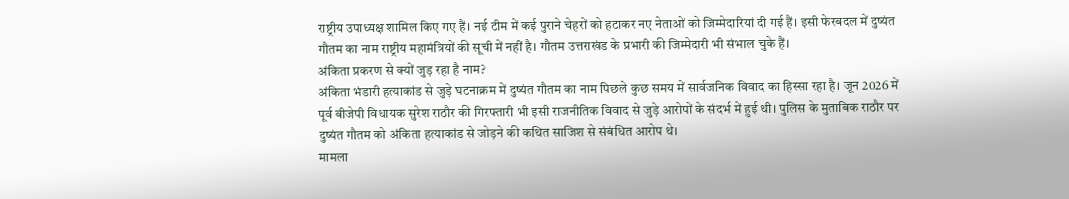राष्ट्रीय उपाध्यक्ष शामिल किए गए हैं। नई टीम में कई पुराने चेहरों को हटाकर नए नेताओं को जिम्मेदारियां दी गई हैं। इसी फेरबदल में दुष्यंत गौतम का नाम राष्ट्रीय महामंत्रियों की सूची में नहीं है। गौतम उत्तराखंड के प्रभारी की जिम्मेदारी भी संभाल चुके हैं।
अंकिता प्रकरण से क्यों जुड़ रहा है नाम?
अंकिता भंडारी हत्याकांड से जुड़े घटनाक्रम में दुष्यंत गौतम का नाम पिछले कुछ समय में सार्वजनिक विवाद का हिस्सा रहा है। जून 2026 में पूर्व बीजेपी विधायक सुरेश राठौर की गिरफ्तारी भी इसी राजनीतिक विवाद से जुड़े आरोपों के संदर्भ में हुई थी। पुलिस के मुताबिक राठौर पर दुष्यंत गौतम को अंकिता हत्याकांड से जोड़ने की कथित साजिश से संबंधित आरोप थे।
मामला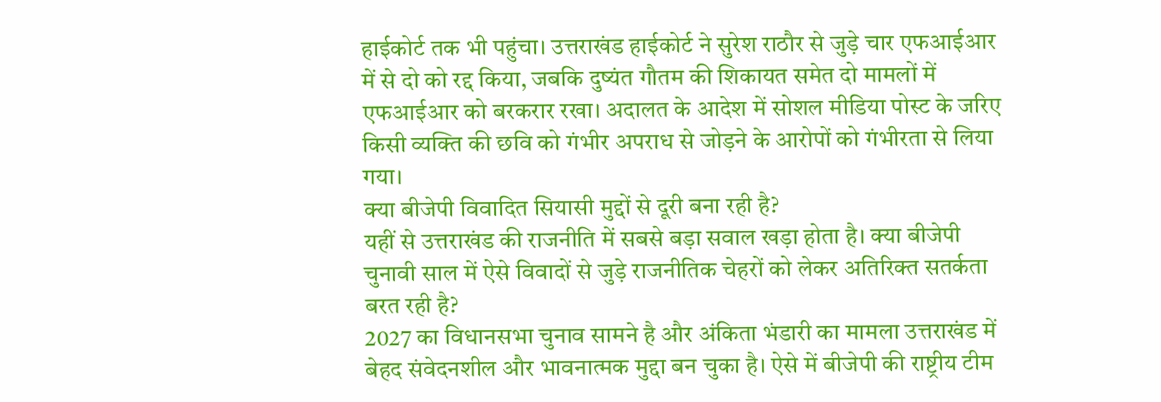हाईकोर्ट तक भी पहुंचा। उत्तराखंड हाईकोर्ट ने सुरेश राठौर से जुड़े चार एफआईआर में से दो को रद्द किया, जबकि दुष्यंत गौतम की शिकायत समेत दो मामलों में एफआईआर को बरकरार रखा। अदालत के आदेश में सोशल मीडिया पोस्ट के जरिए किसी व्यक्ति की छवि को गंभीर अपराध से जोड़ने के आरोपों को गंभीरता से लिया गया।
क्या बीजेपी विवादित सियासी मुद्दों से दूरी बना रही है?
यहीं से उत्तराखंड की राजनीति में सबसे बड़ा सवाल खड़ा होता है। क्या बीजेपी चुनावी साल में ऐसे विवादों से जुड़े राजनीतिक चेहरों को लेकर अतिरिक्त सतर्कता बरत रही है?
2027 का विधानसभा चुनाव सामने है और अंकिता भंडारी का मामला उत्तराखंड में बेहद संवेदनशील और भावनात्मक मुद्दा बन चुका है। ऐसे में बीजेपी की राष्ट्रीय टीम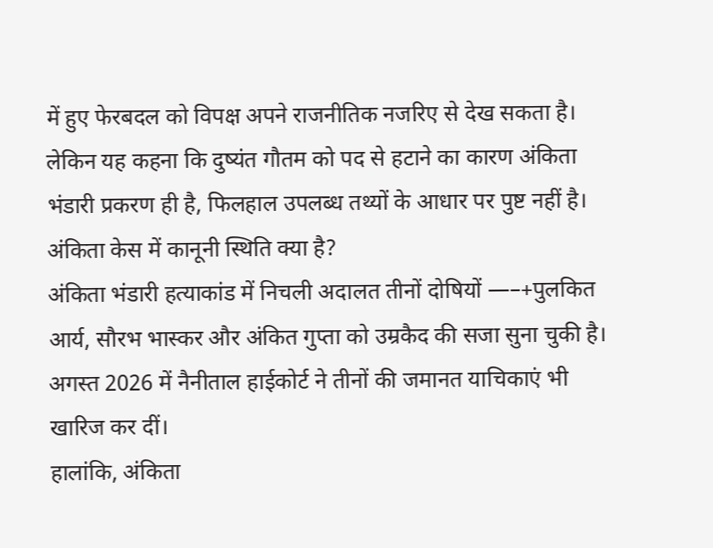में हुए फेरबदल को विपक्ष अपने राजनीतिक नजरिए से देख सकता है। लेकिन यह कहना कि दुष्यंत गौतम को पद से हटाने का कारण अंकिता भंडारी प्रकरण ही है, फिलहाल उपलब्ध तथ्यों के आधार पर पुष्ट नहीं है।
अंकिता केस में कानूनी स्थिति क्या है?
अंकिता भंडारी हत्याकांड में निचली अदालत तीनों दोषियों —–+पुलकित आर्य, सौरभ भास्कर और अंकित गुप्ता को उम्रकैद की सजा सुना चुकी है। अगस्त 2026 में नैनीताल हाईकोर्ट ने तीनों की जमानत याचिकाएं भी खारिज कर दीं।
हालांकि, अंकिता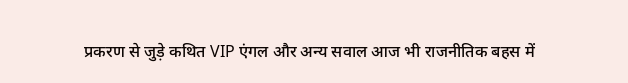प्रकरण से जुड़े कथित VIP एंगल और अन्य सवाल आज भी राजनीतिक बहस में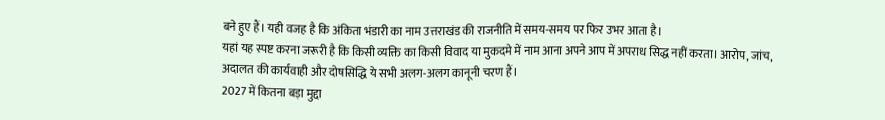बने हुए हैं। यही वजह है कि अंकिता भंडारी का नाम उत्तराखंड की राजनीति में समय-समय पर फिर उभर आता है।
यहां यह स्पष्ट करना जरूरी है कि किसी व्यक्ति का किसी विवाद या मुकदमे में नाम आना अपने आप में अपराध सिद्ध नहीं करता। आरोप, जांच, अदालत की कार्यवाही और दोषसिद्धि ये सभी अलग-अलग कानूनी चरण हैं।
2027 में कितना बड़ा मुद्दा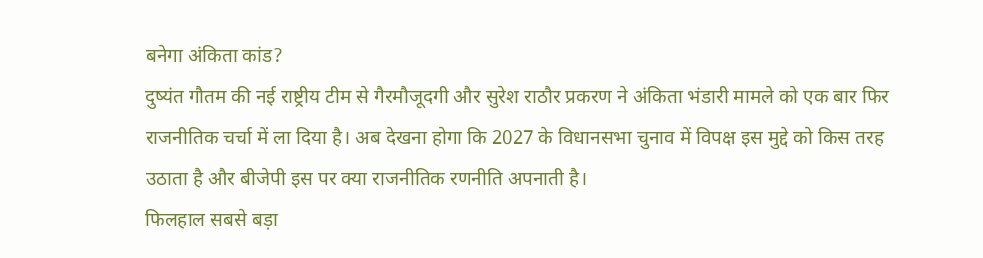बनेगा अंकिता कांड?
दुष्यंत गौतम की नई राष्ट्रीय टीम से गैरमौजूदगी और सुरेश राठौर प्रकरण ने अंकिता भंडारी मामले को एक बार फिर राजनीतिक चर्चा में ला दिया है। अब देखना होगा कि 2027 के विधानसभा चुनाव में विपक्ष इस मुद्दे को किस तरह उठाता है और बीजेपी इस पर क्या राजनीतिक रणनीति अपनाती है।
फिलहाल सबसे बड़ा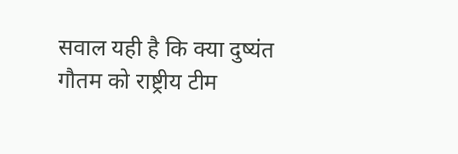सवाल यही है कि क्या दुष्यंत गौतम को राष्ट्रीय टीम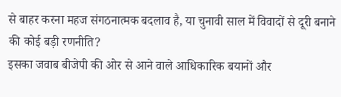से बाहर करना महज संगठनात्मक बदलाव है, या चुनावी साल में विवादों से दूरी बनाने की कोई बड़ी रणनीति?
इसका जवाब बीजेपी की ओर से आने वाले आधिकारिक बयानों और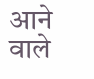आने वाले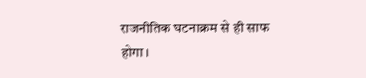राजनीतिक घटनाक्रम से ही साफ होगा।